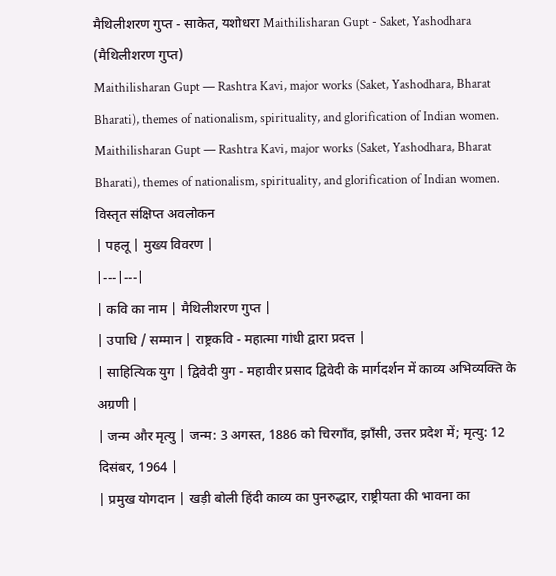मैथिलीशरण गुप्त - साकेत, यशोधरा Maithilisharan Gupt - Saket, Yashodhara (मैथिलीशरण गुप्त)
Maithilisharan Gupt — Rashtra Kavi, major works (Saket, Yashodhara, Bharat Bharati), themes of nationalism, spirituality, and glorification of Indian women. Maithilisharan Gupt — Rashtra Kavi, major works (Saket, Yashodhara, Bharat Bharati), themes of nationalism, spirituality, and glorification of Indian women.
विस्तृत संक्षिप्त अवलोकन
| पहलू | मुख्य विवरण |
|---|---|
| कवि का नाम | मैथिलीशरण गुप्त |
| उपाधि / सम्मान | राष्ट्रकवि - महात्मा गांधी द्वारा प्रदत्त |
| साहित्यिक युग | द्विवेदी युग - महावीर प्रसाद द्विवेदी के मार्गदर्शन में काव्य अभिव्यक्ति के अग्रणी |
| जन्म और मृत्यु | जन्म: 3 अगस्त, 1886 को चिरगाँव, झाँसी, उत्तर प्रदेश में; मृत्यु: 12 दिसंबर, 1964 |
| प्रमुख योगदान | खड़ी बोली हिंदी काव्य का पुनरुद्धार, राष्ट्रीयता की भावना का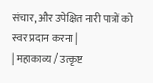संचार, और उपेक्षित नारी पात्रों को स्वर प्रदान करना |
| महाकाव्य / उत्कृष्ट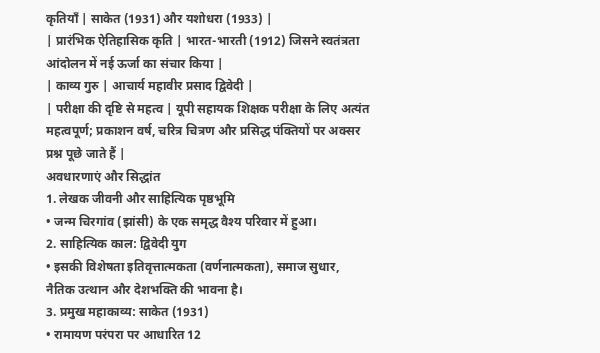कृतियाँ | साकेत (1931) और यशोधरा (1933) |
| प्रारंभिक ऐतिहासिक कृति | भारत-भारती (1912) जिसने स्वतंत्रता आंदोलन में नई ऊर्जा का संचार किया |
| काव्य गुरु | आचार्य महावीर प्रसाद द्विवेदी |
| परीक्षा की दृष्टि से महत्व | यूपी सहायक शिक्षक परीक्षा के लिए अत्यंत महत्वपूर्ण; प्रकाशन वर्ष, चरित्र चित्रण और प्रसिद्ध पंक्तियों पर अक्सर प्रश्न पूछे जाते हैं |
अवधारणाएं और सिद्धांत
1. लेखक जीवनी और साहित्यिक पृष्ठभूमि
• जन्म चिरगांव (झांसी) के एक समृद्ध वैश्य परिवार में हुआ।
2. साहित्यिक काल: द्विवेदी युग
• इसकी विशेषता इतिवृत्तात्मकता (वर्णनात्मकता), समाज सुधार, नैतिक उत्थान और देशभक्ति की भावना है।
3. प्रमुख महाकाव्य: साकेत (1931)
• रामायण परंपरा पर आधारित 12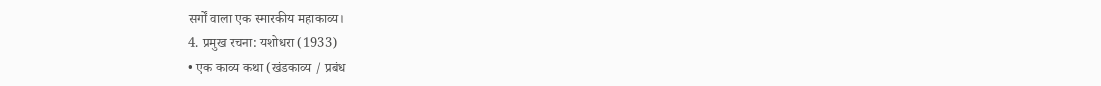सर्गों वाला एक स्मारकीय महाकाव्य।
4. प्रमुख रचना: यशोधरा (1933)
• एक काव्य कथा (खंडकाव्य / प्रबंध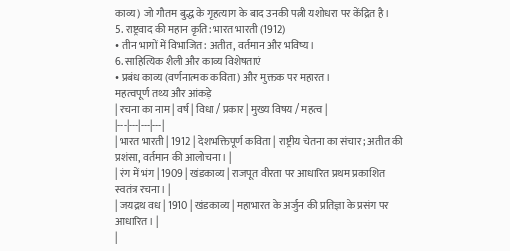काव्य) जो गौतम बुद्ध के गृहत्याग के बाद उनकी पत्नी यशोधरा पर केंद्रित है।
5. राष्ट्रवाद की महान कृति: भारत भारती (1912)
• तीन भागों में विभाजित: अतीत, वर्तमान और भविष्य।
6. साहित्यिक शैली और काव्य विशेषताएं
• प्रबंध काव्य (वर्णनात्मक कविता) और मुक्तक पर महारत।
महत्वपूर्ण तथ्य और आंकड़े
| रचना का नाम | वर्ष | विधा / प्रकार | मुख्य विषय / महत्व |
|---|---|---|---|
| भारत भारती | 1912 | देशभक्तिपूर्ण कविता | राष्ट्रीय चेतना का संचार; अतीत की प्रशंसा, वर्तमान की आलोचना। |
| रंग में भंग | 1909 | खंडकाव्य | राजपूत वीरता पर आधारित प्रथम प्रकाशित स्वतंत्र रचना। |
| जयद्रथ वध | 1910 | खंडकाव्य | महाभारत के अर्जुन की प्रतिज्ञा के प्रसंग पर आधारित। |
|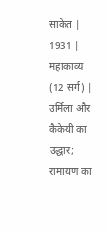साकेत | 1931 | महाकाव्य (12 सर्ग) | उर्मिला और कैकेयी का उद्धार; रामायण का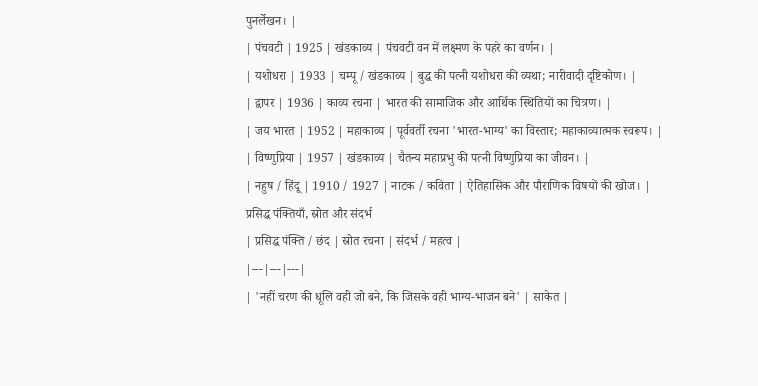पुनर्लेखन। |
| पंचवटी | 1925 | खंडकाव्य | पंचवटी वन में लक्ष्मण के पहरे का वर्णन। |
| यशोधरा | 1933 | चम्पू / खंडकाव्य | बुद्ध की पत्नी यशोधरा की व्यथा; नारीवादी दृष्टिकोण। |
| द्वापर | 1936 | काव्य रचना | भारत की सामाजिक और आर्थिक स्थितियों का चित्रण। |
| जय भारत | 1952 | महाकाव्य | पूर्ववर्ती रचना 'भारत-भाग्य' का विस्तार; महाकाव्यात्मक स्वरूप। |
| विष्णुप्रिया | 1957 | खंडकाव्य | चैतन्य महाप्रभु की पत्नी विष्णुप्रिया का जीवन। |
| नहुष / हिंदू | 1910 / 1927 | नाटक / कविता | ऐतिहासिक और पौराणिक विषयों की खोज। |
प्रसिद्ध पंक्तियाँ, स्रोत और संदर्भ
| प्रसिद्ध पंक्ति / छंद | स्रोत रचना | संदर्भ / महत्व |
|---|---|---|
| 'नहीं चरण की धूलि वही जो बने, कि जिसके वही भाग्य-भाजन बने' | साकेत |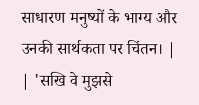साधारण मनुष्यों के भाग्य और उनकी सार्थकता पर चिंतन। |
| 'सखि वे मुझसे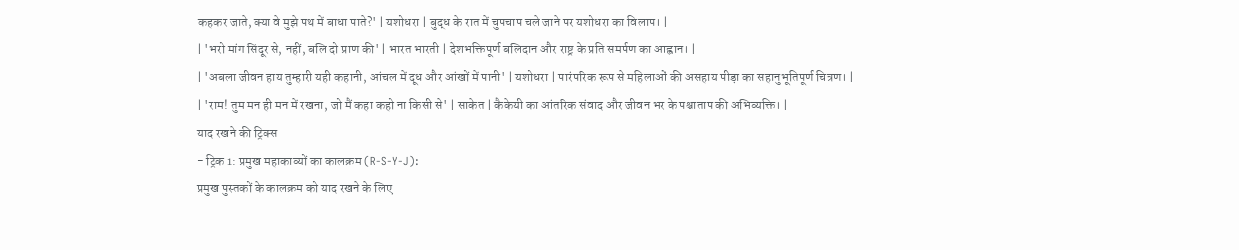कहकर जाते, क्या वे मुझे पथ में बाधा पाते?' | यशोधरा | बुद्ध के रात में चुपचाप चले जाने पर यशोधरा का विलाप। |
| 'भरो मांग सिंदूर से, नहीं, बलि दो प्राण की' | भारत भारती | देशभक्तिपूर्ण बलिदान और राष्ट्र के प्रति समर्पण का आह्वान। |
| 'अबला जीवन हाय तुम्हारी यही कहानी, आंचल में दूध और आंखों में पानी' | यशोधरा | पारंपरिक रूप से महिलाओं की असहाय पीड़ा का सहानुभूतिपूर्ण चित्रण। |
| 'राम! तुम मन ही मन में रखना, जो मैं कहा कहो ना किसी से' | साकेत | कैकेयी का आंतरिक संवाद और जीवन भर के पश्चाताप की अभिव्यक्ति। |
याद रखने की ट्रिक्स
- ट्रिक 1: प्रमुख महाकाव्यों का कालक्रम (R-S-Y-J):
प्रमुख पुस्तकों के कालक्रम को याद रखने के लिए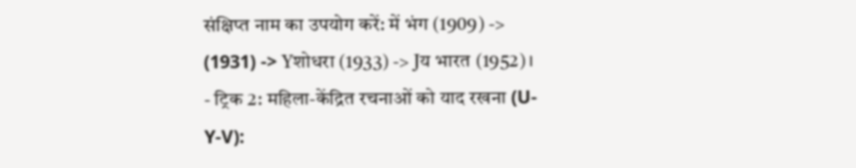संक्षिप्त नाम का उपयोग करें: में भंग (1909) -> (1931) -> Yशोधरा (1933) -> Jय भारत (1952)।
- ट्रिक 2: महिला-केंद्रित रचनाओं को याद रखना (U-Y-V):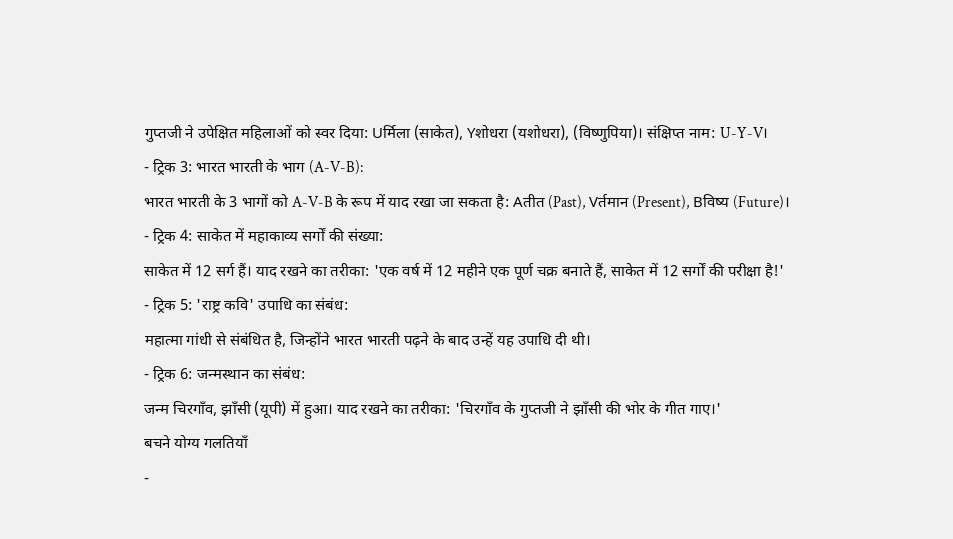गुप्तजी ने उपेक्षित महिलाओं को स्वर दिया: Uर्मिला (साकेत), Yशोधरा (यशोधरा), (विष्णुपिया)। संक्षिप्त नाम: U-Y-V।
- ट्रिक 3: भारत भारती के भाग (A-V-B):
भारत भारती के 3 भागों को A-V-B के रूप में याद रखा जा सकता है: Aतीत (Past), Vर्तमान (Present), Bविष्य (Future)।
- ट्रिक 4: साकेत में महाकाव्य सर्गों की संख्या:
साकेत में 12 सर्ग हैं। याद रखने का तरीका: 'एक वर्ष में 12 महीने एक पूर्ण चक्र बनाते हैं, साकेत में 12 सर्गों की परीक्षा है!'
- ट्रिक 5: 'राष्ट्र कवि' उपाधि का संबंध:
महात्मा गांधी से संबंधित है, जिन्होंने भारत भारती पढ़ने के बाद उन्हें यह उपाधि दी थी।
- ट्रिक 6: जन्मस्थान का संबंध:
जन्म चिरगाँव, झाँसी (यूपी) में हुआ। याद रखने का तरीका: 'चिरगाँव के गुप्तजी ने झाँसी की भोर के गीत गाए।'
बचने योग्य गलतियाँ
-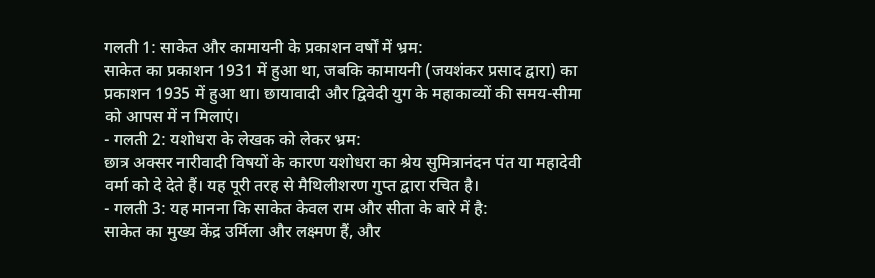गलती 1: साकेत और कामायनी के प्रकाशन वर्षों में भ्रम:
साकेत का प्रकाशन 1931 में हुआ था, जबकि कामायनी (जयशंकर प्रसाद द्वारा) का प्रकाशन 1935 में हुआ था। छायावादी और द्विवेदी युग के महाकाव्यों की समय-सीमा को आपस में न मिलाएं।
- गलती 2: यशोधरा के लेखक को लेकर भ्रम:
छात्र अक्सर नारीवादी विषयों के कारण यशोधरा का श्रेय सुमित्रानंदन पंत या महादेवी वर्मा को दे देते हैं। यह पूरी तरह से मैथिलीशरण गुप्त द्वारा रचित है।
- गलती 3: यह मानना कि साकेत केवल राम और सीता के बारे में है:
साकेत का मुख्य केंद्र उर्मिला और लक्ष्मण हैं, और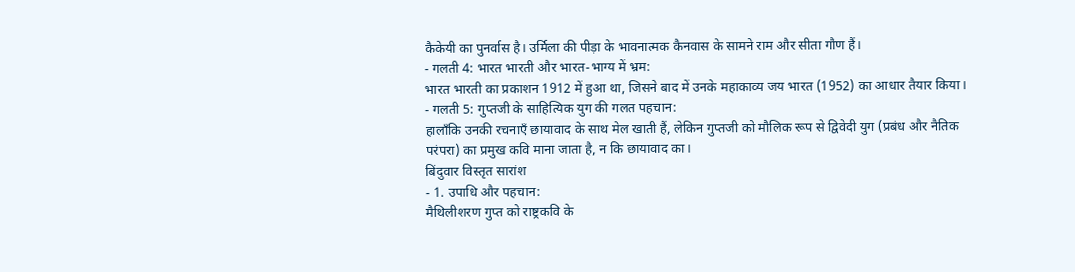कैकेयी का पुनर्वास है। उर्मिला की पीड़ा के भावनात्मक कैनवास के सामने राम और सीता गौण हैं।
- गलती 4: भारत भारती और भारत-भाग्य में भ्रम:
भारत भारती का प्रकाशन 1912 में हुआ था, जिसने बाद में उनके महाकाव्य जय भारत (1952) का आधार तैयार किया।
- गलती 5: गुप्तजी के साहित्यिक युग की गलत पहचान:
हालाँकि उनकी रचनाएँ छायावाद के साथ मेल खाती हैं, लेकिन गुप्तजी को मौलिक रूप से द्विवेदी युग (प्रबंध और नैतिक परंपरा) का प्रमुख कवि माना जाता है, न कि छायावाद का।
बिंदुवार विस्तृत सारांश
- 1. उपाधि और पहचान:
मैथिलीशरण गुप्त को राष्ट्रकवि के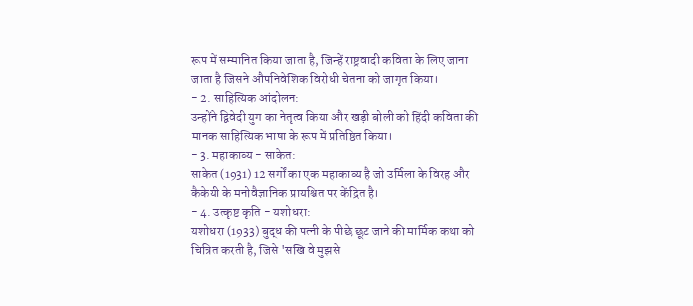रूप में सम्मानित किया जाता है, जिन्हें राष्ट्रवादी कविता के लिए जाना जाता है जिसने औपनिवेशिक विरोधी चेतना को जागृत किया।
- 2. साहित्यिक आंदोलन:
उन्होंने द्विवेदी युग का नेतृत्व किया और खड़ी बोली को हिंदी कविता की मानक साहित्यिक भाषा के रूप में प्रतिष्ठित किया।
- 3. महाकाव्य - साकेत:
साकेत (1931) 12 सर्गों का एक महाकाव्य है जो उर्मिला के विरह और कैकेयी के मनोवैज्ञानिक प्रायश्चित पर केंद्रित है।
- 4. उत्कृष्ट कृति - यशोधरा:
यशोधरा (1933) बुद्ध की पत्नी के पीछे छूट जाने की मार्मिक कथा को चित्रित करती है, जिसे 'सखि वे मुझसे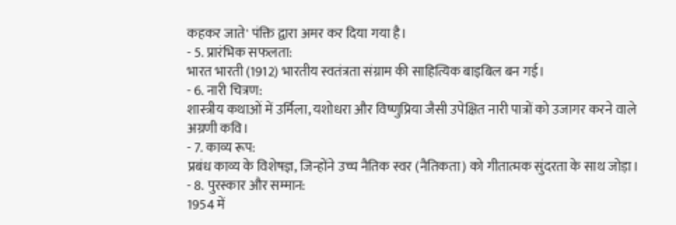कहकर जाते' पंक्ति द्वारा अमर कर दिया गया है।
- 5. प्रारंभिक सफलता:
भारत भारती (1912) भारतीय स्वतंत्रता संग्राम की साहित्यिक बाइबिल बन गई।
- 6. नारी चित्रण:
शास्त्रीय कथाओं में उर्मिला, यशोधरा और विष्णुप्रिया जैसी उपेक्षित नारी पात्रों को उजागर करने वाले अग्रणी कवि।
- 7. काव्य रूप:
प्रबंध काव्य के विशेषज्ञ, जिन्होंने उच्च नैतिक स्वर (नैतिकता) को गीतात्मक सुंदरता के साथ जोड़ा।
- 8. पुरस्कार और सम्मान:
1954 में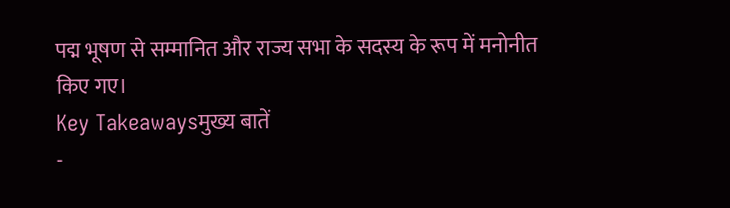पद्म भूषण से सम्मानित और राज्य सभा के सदस्य के रूप में मनोनीत किए गए।
Key Takeawaysमुख्य बातें
-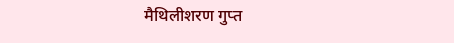मैथिलीशरण गुप्त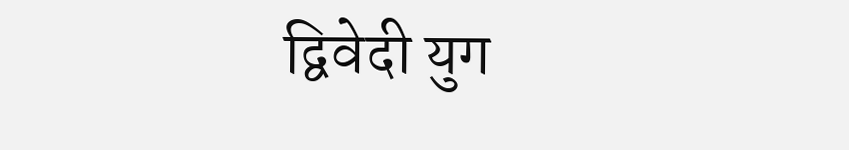द्विवेदी युग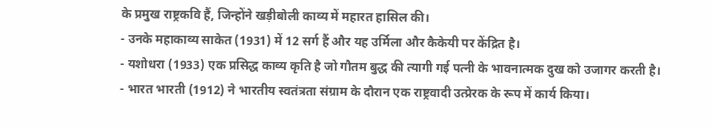के प्रमुख राष्ट्रकवि हैं, जिन्होंने खड़ीबोली काव्य में महारत हासिल की।
- उनके महाकाव्य साकेत (1931) में 12 सर्ग हैं और यह उर्मिला और कैकेयी पर केंद्रित है।
- यशोधरा (1933) एक प्रसिद्ध काव्य कृति है जो गौतम बुद्ध की त्यागी गई पत्नी के भावनात्मक दुख को उजागर करती है।
- भारत भारती (1912) ने भारतीय स्वतंत्रता संग्राम के दौरान एक राष्ट्रवादी उत्प्रेरक के रूप में कार्य किया।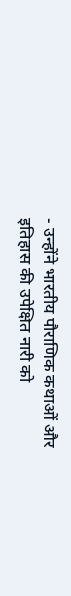- उन्होंने भारतीय पौराणिक कथाओं और इतिहास की उपेक्षित नारी को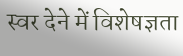स्वर देने में विशेषज्ञता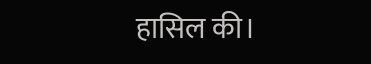हासिल की।